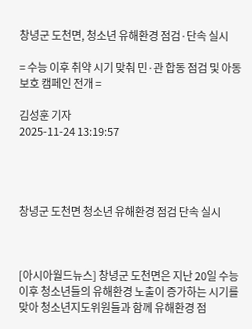창녕군 도천면, 청소년 유해환경 점검·단속 실시

= 수능 이후 취약 시기 맞춰 민·관 합동 점검 및 아동보호 캠페인 전개 =

김성훈 기자
2025-11-24 13:19:57




창녕군 도천면 청소년 유해환경 점검 단속 실시



[아시아월드뉴스] 창녕군 도천면은 지난 20일 수능 이후 청소년들의 유해환경 노출이 증가하는 시기를 맞아 청소년지도위원들과 함께 유해환경 점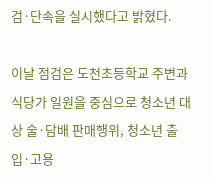검·단속을 실시했다고 밝혔다.

이날 점검은 도천초등학교 주변과 식당가 일원을 중심으로 청소년 대상 술·담배 판매행위, 청소년 출입·고용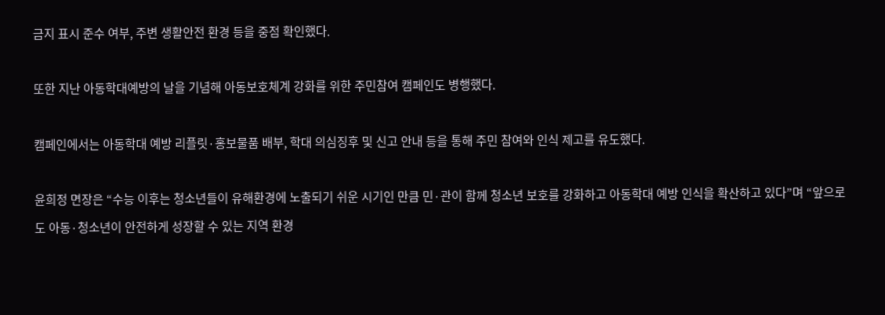금지 표시 준수 여부, 주변 생활안전 환경 등을 중점 확인했다.

또한 지난 아동학대예방의 날을 기념해 아동보호체계 강화를 위한 주민참여 캠페인도 병행했다.

캠페인에서는 아동학대 예방 리플릿·홍보물품 배부, 학대 의심징후 및 신고 안내 등을 통해 주민 참여와 인식 제고를 유도했다.

윤희정 면장은 “수능 이후는 청소년들이 유해환경에 노출되기 쉬운 시기인 만큼 민·관이 함께 청소년 보호를 강화하고 아동학대 예방 인식을 확산하고 있다”며 “앞으로도 아동·청소년이 안전하게 성장할 수 있는 지역 환경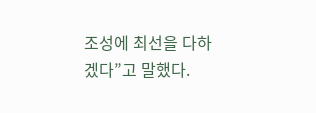조성에 최선을 다하겠다”고 말했다.